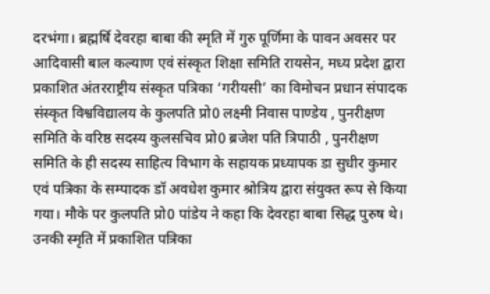दरभंगा। ब्रह्मर्षि देवरहा बाबा की स्मृति में गुरु पूर्णिमा के पावन अवसर पर आदिवासी बाल कल्याण एवं संस्कृत शिक्षा समिति रायसेन, मध्य प्रदेश द्वारा प्रकाशित अंतरराष्ट्रीय संस्कृत पत्रिका ‘गरीयसी’ का विमोचन प्रधान संपादक संस्कृत विश्वविद्यालय के कुलपति प्रो0 लक्ष्मी निवास पाण्डेय , पुनरीक्षण समिति के वरिष्ठ सदस्य कुलसचिव प्रो0 ब्रजेश पति त्रिपाठी , पुनरीक्षण समिति के ही सदस्य साहित्य विभाग के सहायक प्रध्यापक डा सुधीर कुमार एवं पत्रिका के सम्पादक डॉ अवधेश कुमार श्रोत्रिय द्वारा संयुक्त रूप से किया गया। मौके पर कुलपति प्रो0 पांडेय ने कहा कि देवरहा बाबा सिद्ध पुरुष थे। उनकी स्मृति में प्रकाशित पत्रिका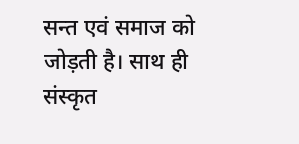सन्त एवं समाज को जोड़ती है। साथ ही संस्कृत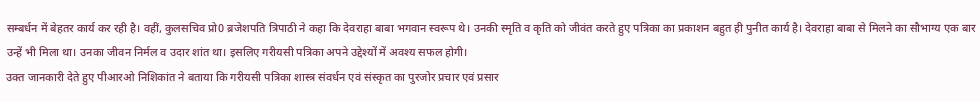सम्बर्धन में बेहतर कार्य कर रही है। वहीं, कुलसचिव प्रो0 ब्रजेशपति त्रिपाठी ने कहा कि देवराहा बाबा भगवान स्वरूप थे। उनकी स्मृति व कृति को जीवंत करते हुए पत्रिका का प्रकाशन बहुत ही पुनीत कार्य है। देवराहा बाबा से मिलने का सौभाग्य एक बार उन्हें भी मिला था। उनका जीवन निर्मल व उदार शांत था। इसलिए गरीयसी पत्रिका अपने उद्देश्यों में अवश्य सफल होगी।
उक्त जानकारी देते हुए पीआरओ निशिकांत ने बताया कि गरीयसी पत्रिका शास्त्र संवर्धन एवं संस्कृत का पुरजोर प्रचार एवं प्रसार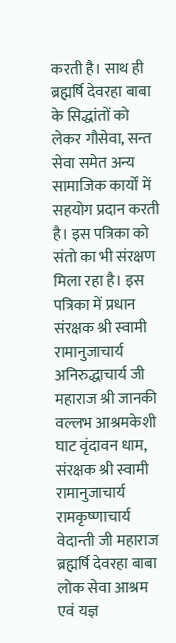करती है। साथ ही ब्रह्मर्षि देवरहा बाबा के सिद्धांतों को लेकर गौसेवा, सन्त सेवा समेत अन्य सामाजिक कार्यों में सहयोग प्रदान करती है। इस पत्रिका को संतो का भी संरक्षण मिला रहा है। इस पत्रिका में प्रधान संरक्षक श्री स्वामी रामानुजाचार्य अनिरुद्धाचार्य जी महाराज श्री जानकी वल्लभ आश्रमकेशी घाट वृंदावन धाम, संरक्षक श्री स्वामी रामानुजाचार्य रामकृष्णाचार्य वेदान्ती जी महाराज ब्रह्मर्षि देवरहा बाबा लोक सेवा आश्रम एवं यज्ञ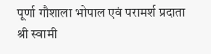पूर्णा गौशाला भोपाल एवं परामर्श प्रदाता श्री स्वामी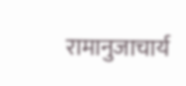रामानुजाचार्य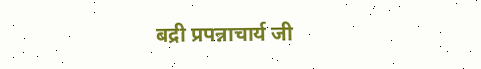बद्री प्रपन्नाचार्य जी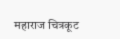महाराज चित्रकूट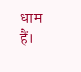धाम हैं।